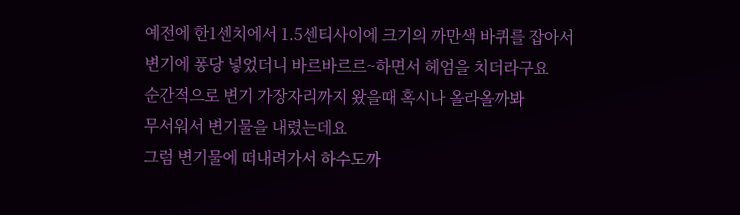예전에 한1센치에서 1.5센티사이에 크기의 까만색 바퀴를 잡아서
변기에 퐁당 넣었더니 바르바르르~하면서 헤엄을 치더라구요
순간적으로 변기 가장자리까지 왔을때 혹시나 올라올까봐
무서워서 변기물을 내렸는데요
그럼 변기물에 떠내려가서 하수도까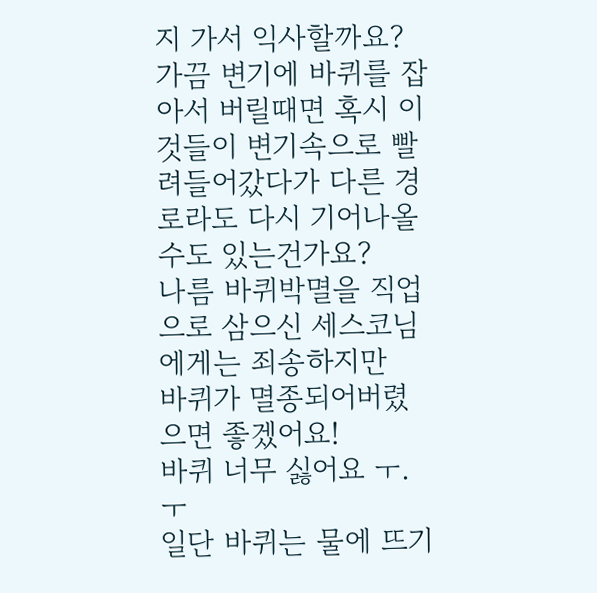지 가서 익사할까요?
가끔 변기에 바퀴를 잡아서 버릴때면 혹시 이것들이 변기속으로 빨려들어갔다가 다른 경로라도 다시 기어나올수도 있는건가요?
나름 바퀴박멸을 직업으로 삼으신 세스코님에게는 죄송하지만
바퀴가 멸종되어버렸으면 좋겠어요!
바퀴 너무 싫어요 ㅜ.ㅜ
일단 바퀴는 물에 뜨기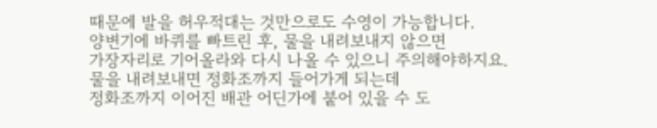때문에 발을 허우적대는 것만으로도 수영이 가능합니다.
양변기에 바퀴를 빠트린 후, 물을 내려보내지 않으면
가장자리로 기어올라와 다시 나올 수 있으니 주의해야하지요.
물을 내려보내면 정화조까지 들어가게 되는데
정화조까지 이어진 배관 어딘가에 붙어 있을 수 도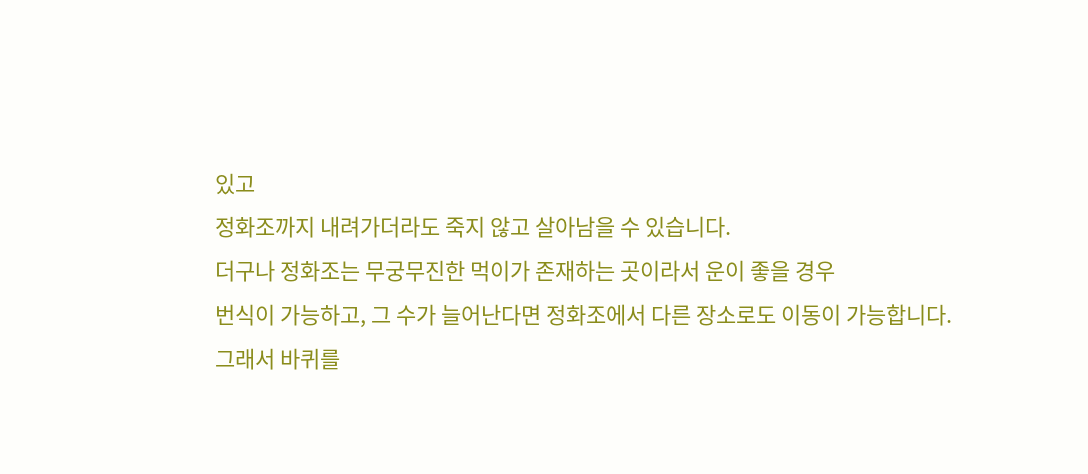있고
정화조까지 내려가더라도 죽지 않고 살아남을 수 있습니다.
더구나 정화조는 무궁무진한 먹이가 존재하는 곳이라서 운이 좋을 경우
번식이 가능하고, 그 수가 늘어난다면 정화조에서 다른 장소로도 이동이 가능합니다.
그래서 바퀴를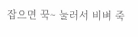잡으면 꾹~ 눌러서 비벼 죽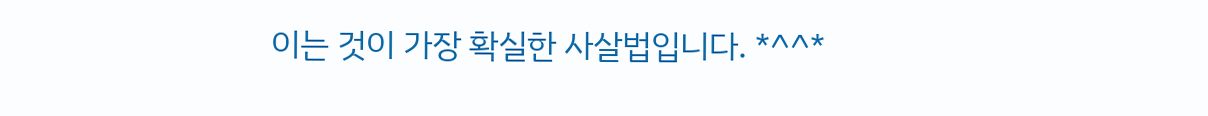이는 것이 가장 확실한 사살법입니다. *^^*